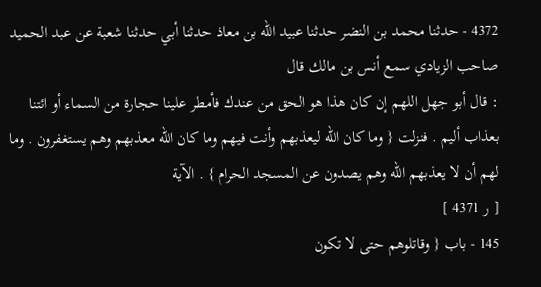4372 - حدثنا محمد بن النضر حدثنا عبيد الله بن معاذ حدثنا أبي حدثنا شعبة عن عبد الحميد صاحب الزيادي سمع أنس بن مالك قال
: قال أبو جهل اللهم إن كان هذا هو الحق من عندك فأمطر علينا حجارة من السماء أو ائتنا بعذاب أليم . فنزلت { وما كان الله ليعذبهم وأنت فيهم وما كان الله معذبهم وهم يستغفرون . وما لهم أن لا يعذبهم الله وهم يصدون عن المسجد الحرام } . الآية
[ ر 4371 ]
145 - باب { وقاتلوهم حتى لا تكون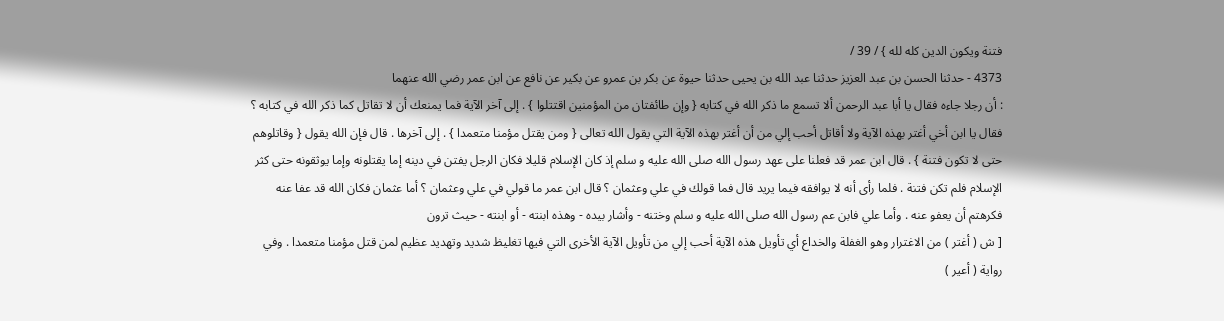فتنة ويكون الدين كله لله } / 39 /
4373 - حدثنا الحسن بن عبد العزيز حدثنا عبد الله بن يحيى حدثنا حيوة عن بكر بن عمرو عن بكير عن نافع عن ابن عمر رضي الله عنهما
: أن رجلا جاءه فقال يا أبا عبد الرحمن ألا تسمع ما ذكر الله في كتابه { وإن طائفتان من المؤمنين اقتتلوا } . إلى آخر الآية فما يمنعك أن لا تقاتل كما ذكر الله في كتابه ؟ فقال يا ابن أخي أغتر بهذه الآية ولا أقاتل أحب إلي من أن أغتر بهذه الآية التي يقول الله تعالى { ومن يقتل مؤمنا متعمدا } . إلى آخرها . قال فإن الله يقول { وقاتلوهم حتى لا تكون فتنة } . قال ابن عمر قد فعلنا على عهد رسول الله صلى الله عليه و سلم إذ كان الإسلام قليلا فكان الرجل يفتن في دينه إما يقتلونه وإما يوثقونه حتى كثر الإسلام فلم تكن فتنة . فلما رأى أنه لا يوافقه فيما يريد قال فما قولك في علي وعثمان ؟ قال ابن عمر ما قولي في علي وعثمان ؟ أما عثمان فكان الله قد عفا عنه فكرهتم أن يعفو عنه . وأما علي فابن عم رسول الله صلى الله عليه و سلم وختنه - وأشار بيده - وهذه ابنته - أو ابنته - حيث ترون
[ ش ( أغتر ) من الاغترار وهو الغفلة والخداع أي تأويل هذه الآية أحب إلي من تأويل الآية الأخرى التي فيها تغليظ شديد وتهديد عظيم لمن قتل مؤمنا متعمدا . وفي رواية ( أعير )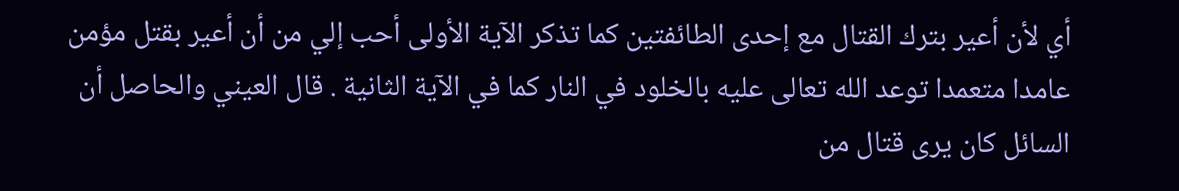أي لأن أعير بترك القتال مع إحدى الطائفتين كما تذكر الآية الأولى أحب إلي من أن أعير بقتل مؤمن عامدا متعمدا توعد الله تعالى عليه بالخلود في النار كما في الآية الثانية . قال العيني والحاصل أن السائل كان يرى قتال من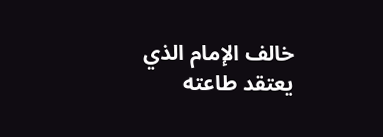خالف الإمام الذي يعتقد طاعته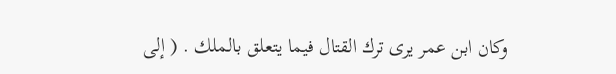وكان ابن عمر يرى ترك القتال فيما يتعلق بالملك . ( إلى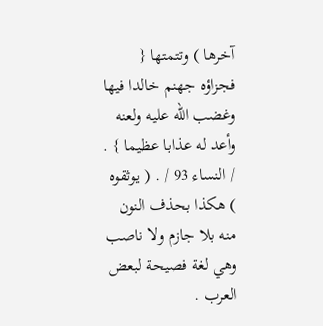آخرها ) وتتمتها { فجزاؤه جهنم خالدا فيها وغضب الله عليه ولعنه وأعد له عذابا عظيما } . / النساء 93 / . ( يوثقوه ) هكذا بحذف النون منه بلا جازم ولا ناصب وهي لغة فصيحة لبعض العرب .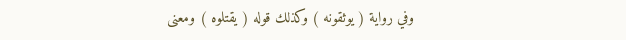وفي رواية ( يوثقونه ) وكذلك قوله ( يقتلوه ) ومعنى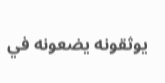يوثقونه يضعونه في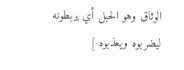الوثاق وهو الحبل أي يربطونه ليضربوه ويعذبوه ]